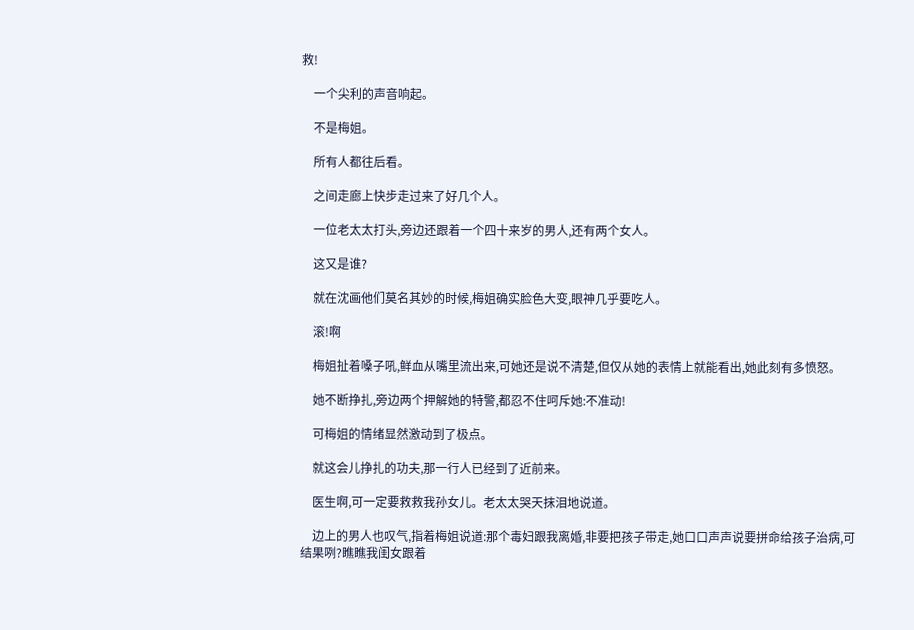救!

    一个尖利的声音响起。

    不是梅姐。

    所有人都往后看。

    之间走廊上快步走过来了好几个人。

    一位老太太打头,旁边还跟着一个四十来岁的男人,还有两个女人。

    这又是谁?

    就在沈画他们莫名其妙的时候,梅姐确实脸色大变,眼神几乎要吃人。

    滚!啊

    梅姐扯着嗓子吼,鲜血从嘴里流出来,可她还是说不清楚,但仅从她的表情上就能看出,她此刻有多愤怒。

    她不断挣扎,旁边两个押解她的特警,都忍不住呵斥她:不准动!

    可梅姐的情绪显然激动到了极点。

    就这会儿挣扎的功夫,那一行人已经到了近前来。

    医生啊,可一定要救救我孙女儿。老太太哭天抹泪地说道。

    边上的男人也叹气,指着梅姐说道:那个毒妇跟我离婚,非要把孩子带走,她口口声声说要拼命给孩子治病,可结果咧?瞧瞧我闺女跟着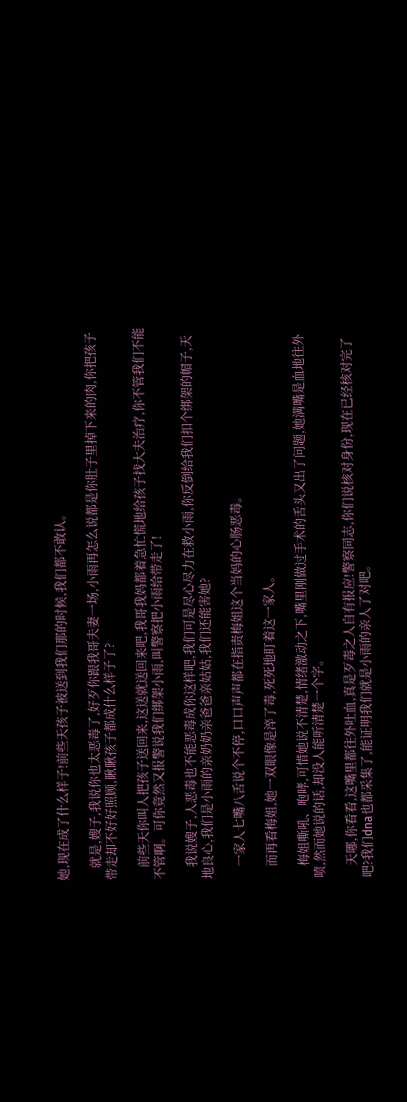她,现在成了什么样子!前些天孩子被送到我们那的时候,我们都不敢认。

    就是,嫂子,我说你也太恶毒了,好歹你跟我哥夫妻一场,小雨再怎么说都是你肚子里掉下来的肉,你把孩子带走却不好好照顾,瞅瞅孩子都成什么样子了?

    前些天你叫人把孩子送回来,这送就送回来吧,我哥我妈都着急忙慌地给孩子找大夫治疗,你不管我们不能不管啊。可你竟然又报警说我们绑架小雨,叫警察把小雨给带走了!

    我说嫂子,人恶毒也不能恶毒成你这样吧,我们可是尽心尽力在救小雨,你反倒给我们扣个绑架的帽子,天地良心,我们是小雨的亲奶奶亲爸爸亲姑姑,我们还能害她?

    一家人七嘴八舌说个不停,口口声声都在指责梅姐这个当妈的心肠恶毒。

    而再看梅姐,她一双眼像是淬了毒,死死地盯着这一家人。

    梅姐嘶吼、咆哮,可惜她说不清楚,情绪激动之下,嘴里刚做过手术的舌头又出了问题,她满嘴是血地往外喷,然而她说的话,却没人能听清楚一个字。

    天哪,你看看,这嘴里都往外吐血,真是歹毒之人自有报应!警察同志,你们说核对身份,现在已经核对完了吧?我们dna也都采集了,能证明我们就是小雨的亲人了对吧。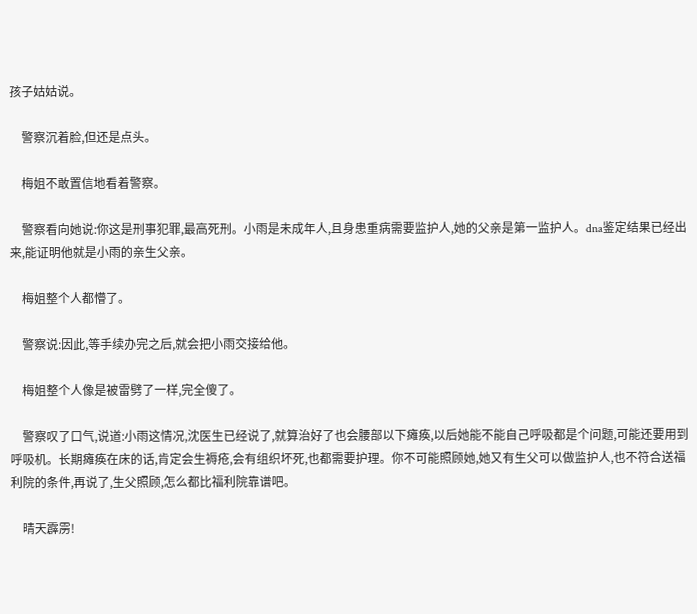孩子姑姑说。

    警察沉着脸,但还是点头。

    梅姐不敢置信地看着警察。

    警察看向她说:你这是刑事犯罪,最高死刑。小雨是未成年人,且身患重病需要监护人,她的父亲是第一监护人。dna鉴定结果已经出来,能证明他就是小雨的亲生父亲。

    梅姐整个人都懵了。

    警察说:因此,等手续办完之后,就会把小雨交接给他。

    梅姐整个人像是被雷劈了一样,完全傻了。

    警察叹了口气,说道:小雨这情况,沈医生已经说了,就算治好了也会腰部以下瘫痪,以后她能不能自己呼吸都是个问题,可能还要用到呼吸机。长期瘫痪在床的话,肯定会生褥疮,会有组织坏死,也都需要护理。你不可能照顾她,她又有生父可以做监护人,也不符合送福利院的条件,再说了,生父照顾,怎么都比福利院靠谱吧。

    晴天霹雳!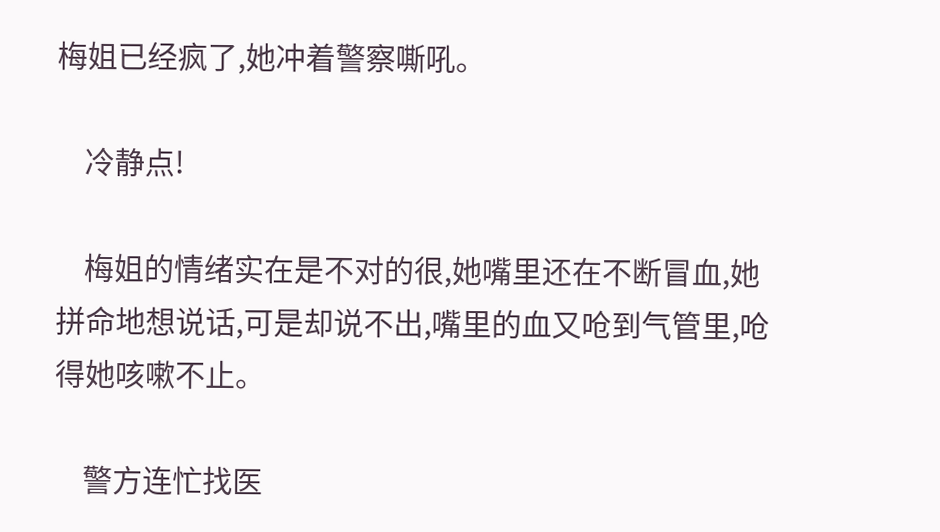梅姐已经疯了,她冲着警察嘶吼。

    冷静点!

    梅姐的情绪实在是不对的很,她嘴里还在不断冒血,她拼命地想说话,可是却说不出,嘴里的血又呛到气管里,呛得她咳嗽不止。

    警方连忙找医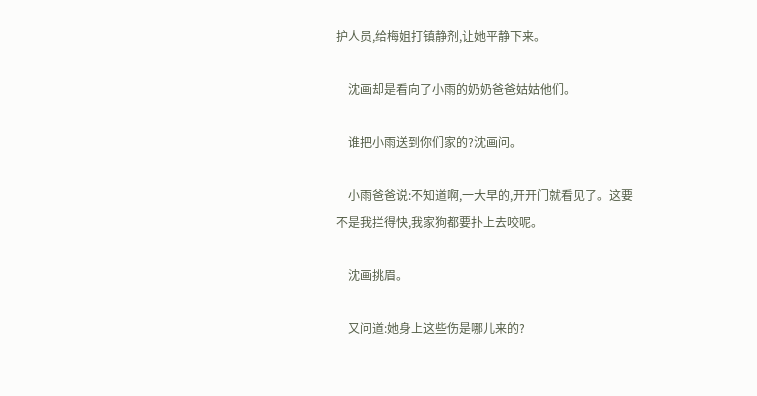护人员,给梅姐打镇静剂,让她平静下来。

    沈画却是看向了小雨的奶奶爸爸姑姑他们。

    谁把小雨送到你们家的?沈画问。

    小雨爸爸说:不知道啊,一大早的,开开门就看见了。这要不是我拦得快,我家狗都要扑上去咬呢。

    沈画挑眉。

    又问道:她身上这些伤是哪儿来的?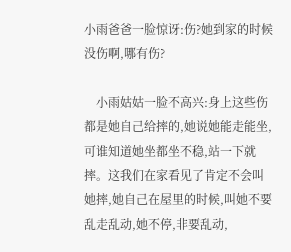小雨爸爸一脸惊讶:伤?她到家的时候没伤啊,哪有伤?

    小雨姑姑一脸不高兴:身上这些伤都是她自己给摔的,她说她能走能坐,可谁知道她坐都坐不稳,站一下就摔。这我们在家看见了肯定不会叫她摔,她自己在屋里的时候,叫她不要乱走乱动,她不停,非要乱动,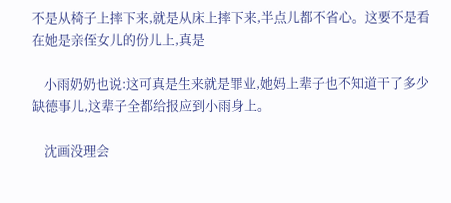不是从椅子上摔下来,就是从床上摔下来,半点儿都不省心。这要不是看在她是亲侄女儿的份儿上,真是

    小雨奶奶也说:这可真是生来就是罪业,她妈上辈子也不知道干了多少缺德事儿,这辈子全都给报应到小雨身上。

    沈画没理会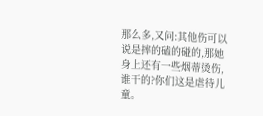那么多,又问:其他伤可以说是摔的磕的碰的,那她身上还有一些烟蒂烫伤,谁干的?你们这是虐待儿童。